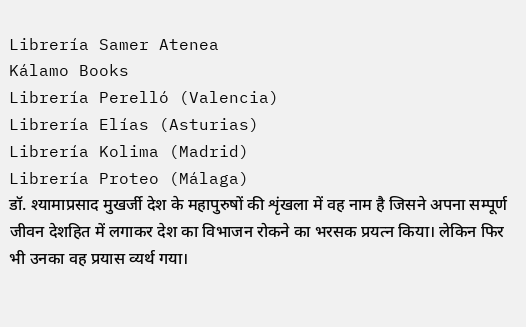Librería Samer Atenea
Kálamo Books
Librería Perelló (Valencia)
Librería Elías (Asturias)
Librería Kolima (Madrid)
Librería Proteo (Málaga)
डॉ. श्यामाप्रसाद मुखर्जी देश के महापुरुषों की शृंखला में वह नाम है जिसने अपना सम्पूर्ण जीवन देशहित में लगाकर देश का विभाजन रोकने का भरसक प्रयत्न किया। लेकिन फिर भी उनका वह प्रयास व्यर्थ गया।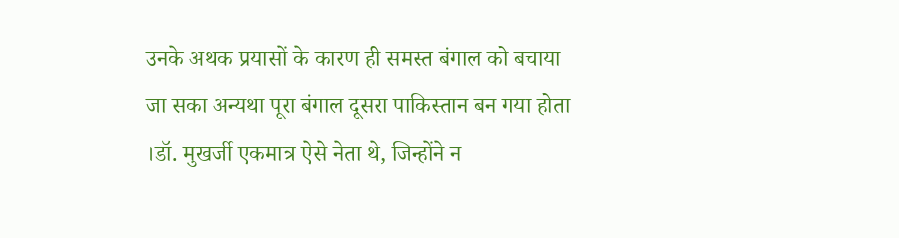उनके अथक प्रयासों के कारण ही समस्त बंगाल को बचाया जा सका अन्यथा पूरा बंगाल दूसरा पाकिस्तान बन गया होता ।डॉ. मुखर्जी एकमात्र ऐसे नेता थे, जिन्होंने न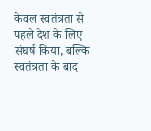केवल स्वतंत्रता से पहले देश के लिए संघर्ष किया, बल्कि स्वतंत्रता के बाद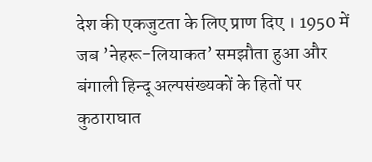देश की एकजुटता के लिए प्राण दिए । 1950 में जब ’नेहरू-लियाकत’ समझौता हुआ और बंगाली हिन्दू अल्पसंख्यकों के हितों पर कुठाराघात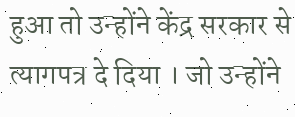हुआ तो उन्होंने केंद्र सरकार से त्यागपत्र दे दिया । जो उन्होंने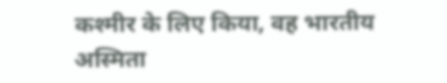कश्मीर के लिए किया, वह भारतीय अस्मिता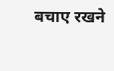बचाए रखने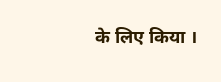के लिए किया ।